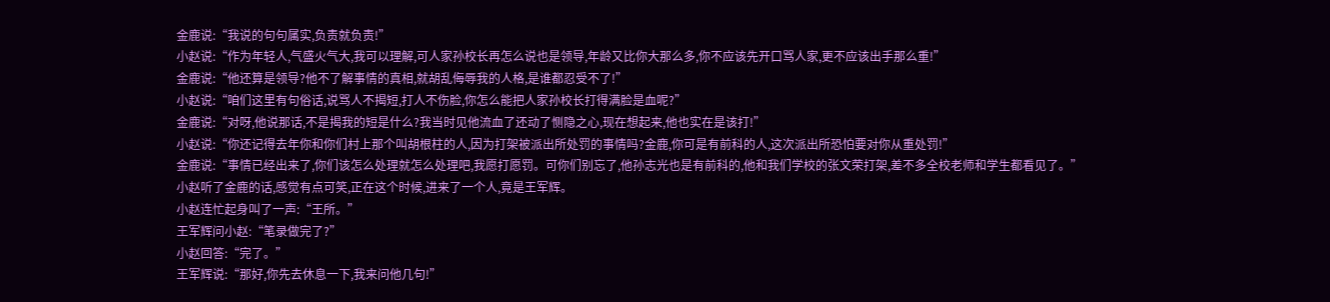金鹿说:“我说的句句属实,负责就负责!”
小赵说:“作为年轻人,气盛火气大,我可以理解,可人家孙校长再怎么说也是领导,年龄又比你大那么多,你不应该先开口骂人家,更不应该出手那么重!”
金鹿说:“他还算是领导?他不了解事情的真相,就胡乱侮辱我的人格,是谁都忍受不了!”
小赵说:“咱们这里有句俗话,说骂人不揭短,打人不伤脸,你怎么能把人家孙校长打得满脸是血呢?”
金鹿说:“对呀,他说那话,不是揭我的短是什么?我当时见他流血了还动了恻隐之心,现在想起来,他也实在是该打!”
小赵说:“你还记得去年你和你们村上那个叫胡根柱的人,因为打架被派出所处罚的事情吗?金鹿,你可是有前科的人,这次派出所恐怕要对你从重处罚!”
金鹿说:“事情已经出来了,你们该怎么处理就怎么处理吧,我愿打愿罚。可你们别忘了,他孙志光也是有前科的,他和我们学校的张文荣打架,差不多全校老师和学生都看见了。”
小赵听了金鹿的话,感觉有点可笑,正在这个时候,进来了一个人,竟是王军辉。
小赵连忙起身叫了一声:“王所。”
王军辉问小赵:“笔录做完了?”
小赵回答:“完了。”
王军辉说:“那好,你先去休息一下,我来问他几句!”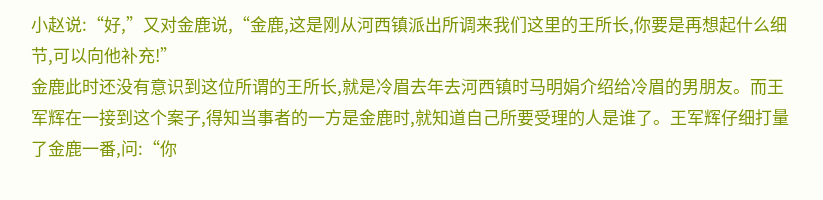小赵说:“好,”又对金鹿说,“金鹿,这是刚从河西镇派出所调来我们这里的王所长,你要是再想起什么细节,可以向他补充!”
金鹿此时还没有意识到这位所谓的王所长,就是冷眉去年去河西镇时马明娟介绍给冷眉的男朋友。而王军辉在一接到这个案子,得知当事者的一方是金鹿时,就知道自己所要受理的人是谁了。王军辉仔细打量了金鹿一番,问:“你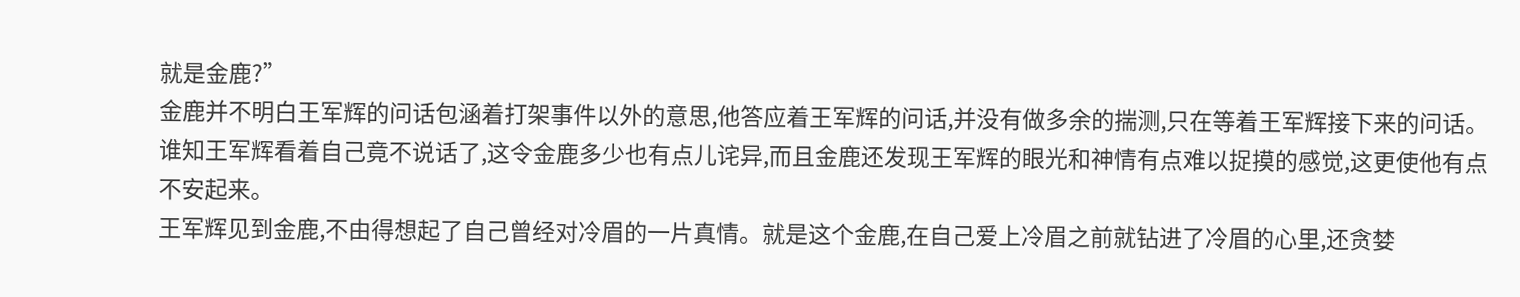就是金鹿?”
金鹿并不明白王军辉的问话包涵着打架事件以外的意思,他答应着王军辉的问话,并没有做多余的揣测,只在等着王军辉接下来的问话。谁知王军辉看着自己竟不说话了,这令金鹿多少也有点儿诧异,而且金鹿还发现王军辉的眼光和神情有点难以捉摸的感觉,这更使他有点不安起来。
王军辉见到金鹿,不由得想起了自己曾经对冷眉的一片真情。就是这个金鹿,在自己爱上冷眉之前就钻进了冷眉的心里,还贪婪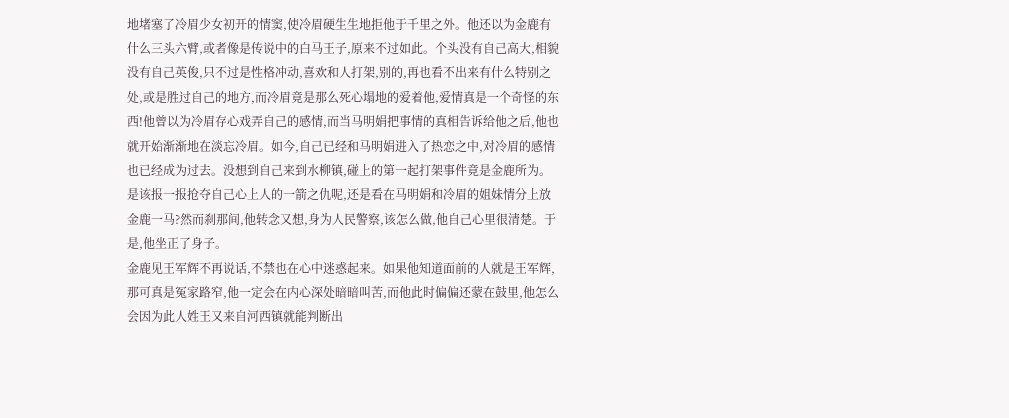地堵塞了冷眉少女初开的情窦,使冷眉硬生生地拒他于千里之外。他还以为金鹿有什么三头六臂,或者像是传说中的白马王子,原来不过如此。个头没有自己高大,相貌没有自己英俊,只不过是性格冲动,喜欢和人打架,别的,再也看不出来有什么特别之处,或是胜过自己的地方,而冷眉竟是那么死心塌地的爱着他,爱情真是一个奇怪的东西!他曾以为冷眉存心戏弄自己的感情,而当马明娟把事情的真相告诉给他之后,他也就开始渐渐地在淡忘冷眉。如今,自己已经和马明娟进入了热恋之中,对冷眉的感情也已经成为过去。没想到自己来到水柳镇,碰上的第一起打架事件竟是金鹿所为。是该报一报抢夺自己心上人的一箭之仇呢,还是看在马明娟和冷眉的姐妹情分上放金鹿一马?然而刹那间,他转念又想,身为人民警察,该怎么做,他自己心里很清楚。于是,他坐正了身子。
金鹿见王军辉不再说话,不禁也在心中迷惑起来。如果他知道面前的人就是王军辉,那可真是冤家路窄,他一定会在内心深处暗暗叫苦,而他此时偏偏还蒙在鼓里,他怎么会因为此人姓王又来自河西镇就能判断出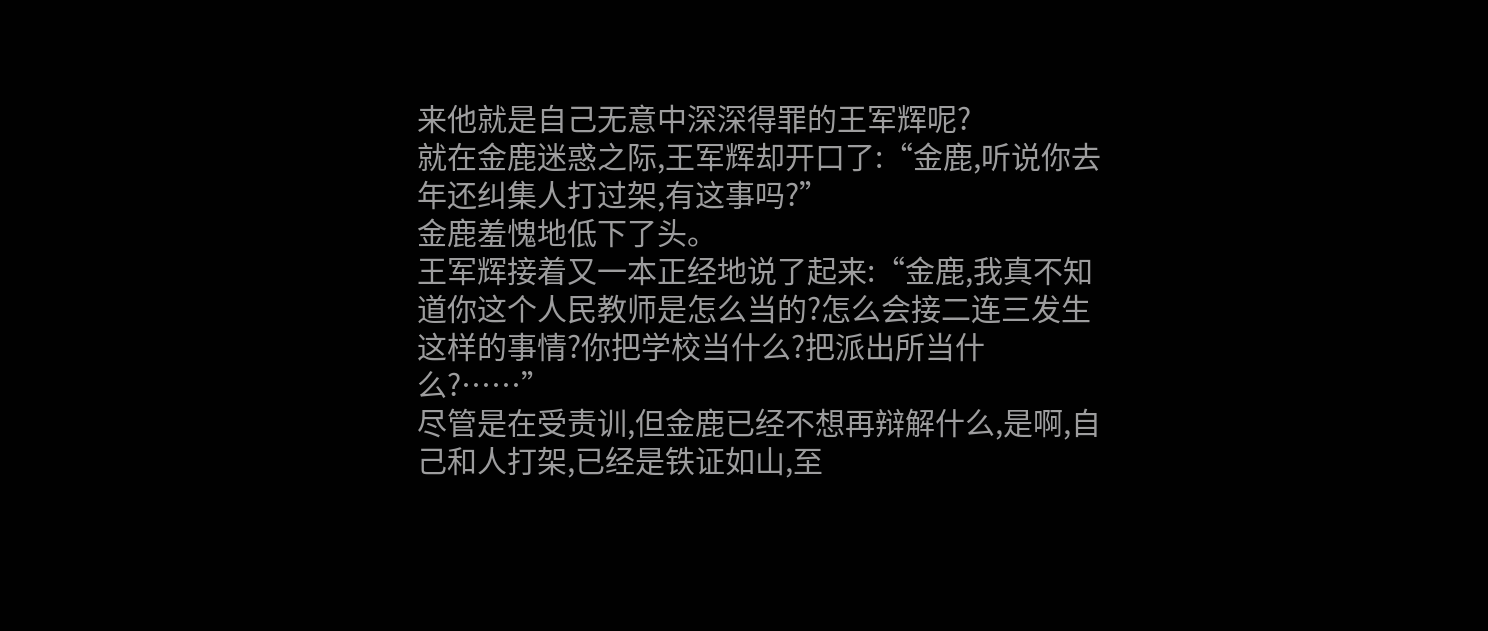来他就是自己无意中深深得罪的王军辉呢?
就在金鹿迷惑之际,王军辉却开口了:“金鹿,听说你去年还纠集人打过架,有这事吗?”
金鹿羞愧地低下了头。
王军辉接着又一本正经地说了起来:“金鹿,我真不知道你这个人民教师是怎么当的?怎么会接二连三发生这样的事情?你把学校当什么?把派出所当什么?……”
尽管是在受责训,但金鹿已经不想再辩解什么,是啊,自己和人打架,已经是铁证如山,至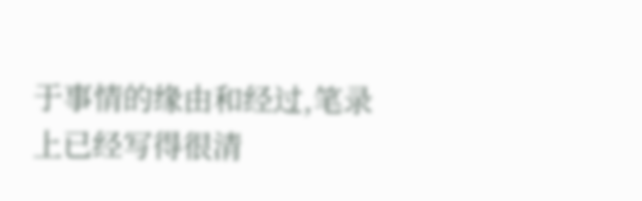于事情的缘由和经过,笔录上已经写得很清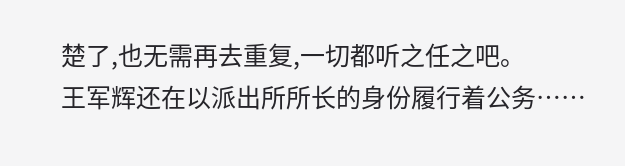楚了,也无需再去重复,一切都听之任之吧。
王军辉还在以派出所所长的身份履行着公务……